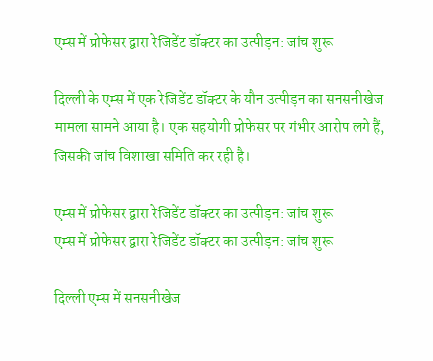एम्स में प्रोफेसर द्वारा रेजिडेंट डॉक्टर का उत्पीड़न: जांच शुरू

दिल्ली के एम्स में एक रेजिडेंट डॉक्टर के यौन उत्पीड़न का सनसनीखेज मामला सामने आया है। एक सहयोगी प्रोफेसर पर गंभीर आरोप लगे हैं, जिसकी जांच विशाखा समिति कर रही है।

एम्स में प्रोफेसर द्वारा रेजिडेंट डॉक्टर का उत्पीड़न: जांच शुरू
एम्स में प्रोफेसर द्वारा रेजिडेंट डॉक्टर का उत्पीड़न: जांच शुरू

दिल्ली एम्स में सनसनीखेज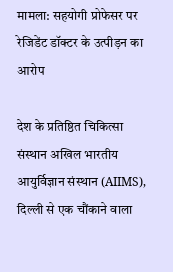मामला: सहयोगी प्रोफेसर पर रेजिडेंट डॉक्टर के उत्पीड़न का आरोप

देश के प्रतिष्ठित चिकित्सा संस्थान अखिल भारतीय आयुर्विज्ञान संस्थान (AIIMS), दिल्ली से एक चौंकाने वाला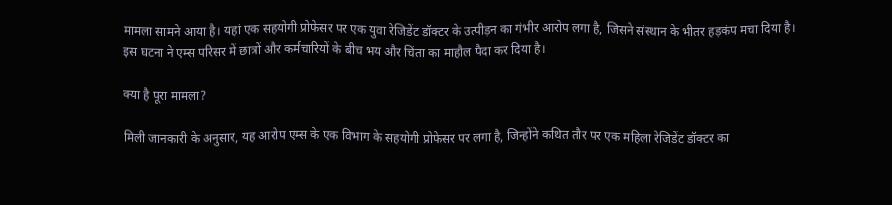मामला सामने आया है। यहां एक सहयोगी प्रोफेसर पर एक युवा रेजिडेंट डॉक्टर के उत्पीड़न का गंभीर आरोप लगा है, जिसने संस्थान के भीतर हड़कंप मचा दिया है। इस घटना ने एम्स परिसर में छात्रों और कर्मचारियों के बीच भय और चिंता का माहौल पैदा कर दिया है।

क्या है पूरा मामला?

मिली जानकारी के अनुसार, यह आरोप एम्स के एक विभाग के सहयोगी प्रोफेसर पर लगा है, जिन्होंने कथित तौर पर एक महिला रेजिडेंट डॉक्टर का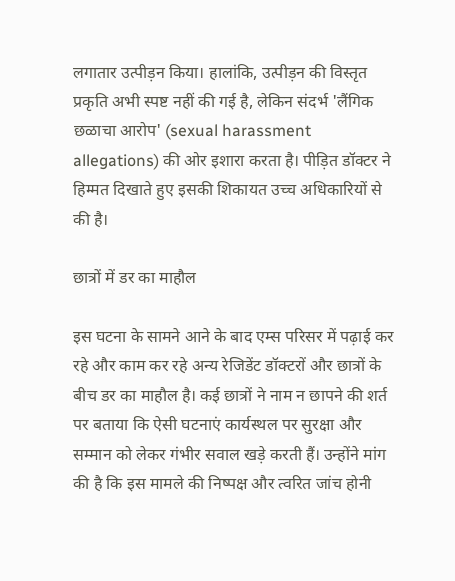लगातार उत्पीड़न किया। हालांकि, उत्पीड़न की विस्तृत प्रकृति अभी स्पष्ट नहीं की गई है, लेकिन संदर्भ 'लैंगिक छळाचा आरोप' (sexual harassment allegations) की ओर इशारा करता है। पीड़ित डॉक्टर ने हिम्मत दिखाते हुए इसकी शिकायत उच्च अधिकारियों से की है।

छात्रों में डर का माहौल

इस घटना के सामने आने के बाद एम्स परिसर में पढ़ाई कर रहे और काम कर रहे अन्य रेजिडेंट डॉक्टरों और छात्रों के बीच डर का माहौल है। कई छात्रों ने नाम न छापने की शर्त पर बताया कि ऐसी घटनाएं कार्यस्थल पर सुरक्षा और सम्मान को लेकर गंभीर सवाल खड़े करती हैं। उन्होंने मांग की है कि इस मामले की निष्पक्ष और त्वरित जांच होनी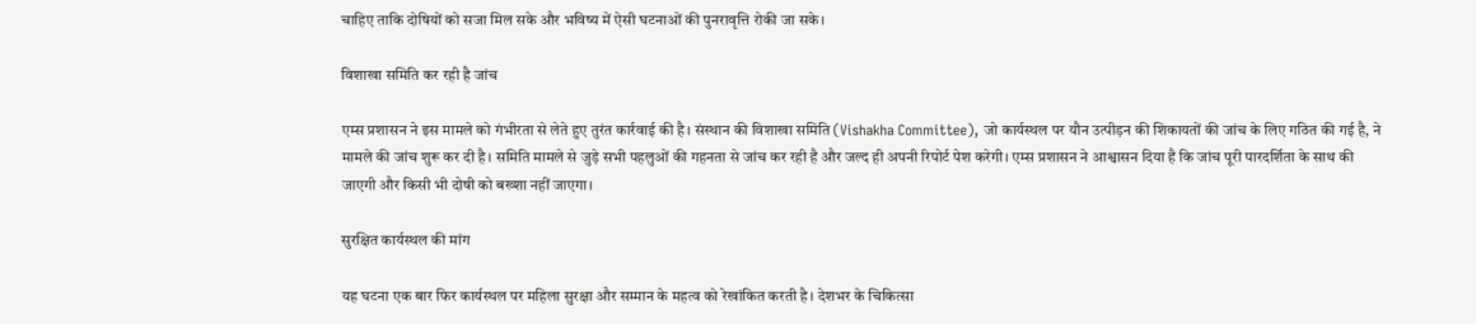चाहिए ताकि दोषियों को सजा मिल सके और भविष्य में ऐसी घटनाओं की पुनरावृत्ति रोकी जा सके।

विशाखा समिति कर रही है जांच

एम्स प्रशासन ने इस मामले को गंभीरता से लेते हुए तुरंत कार्रवाई की है। संस्थान की विशाखा समिति (Vishakha Committee), जो कार्यस्थल पर यौन उत्पीड़न की शिकायतों की जांच के लिए गठित की गई है, ने मामले की जांच शुरू कर दी है। समिति मामले से जुड़े सभी पहलुओं की गहनता से जांच कर रही है और जल्द ही अपनी रिपोर्ट पेश करेगी। एम्स प्रशासन ने आश्वासन दिया है कि जांच पूरी पारदर्शिता के साथ की जाएगी और किसी भी दोषी को बख्शा नहीं जाएगा।

सुरक्षित कार्यस्थल की मांग

यह घटना एक बार फिर कार्यस्थल पर महिला सुरक्षा और सम्मान के महत्व को रेखांकित करती है। देशभर के चिकित्सा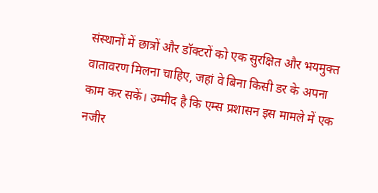संस्थानों में छात्रों और डॉक्टरों को एक सुरक्षित और भयमुक्त वातावरण मिलना चाहिए, जहां वे बिना किसी डर के अपना काम कर सकें। उम्मीद है कि एम्स प्रशासन इस मामले में एक नजीर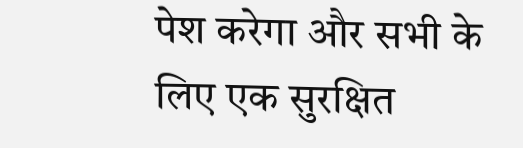पेश करेगा और सभी के लिए एक सुरक्षित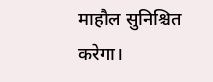माहौल सुनिश्चित करेगा।